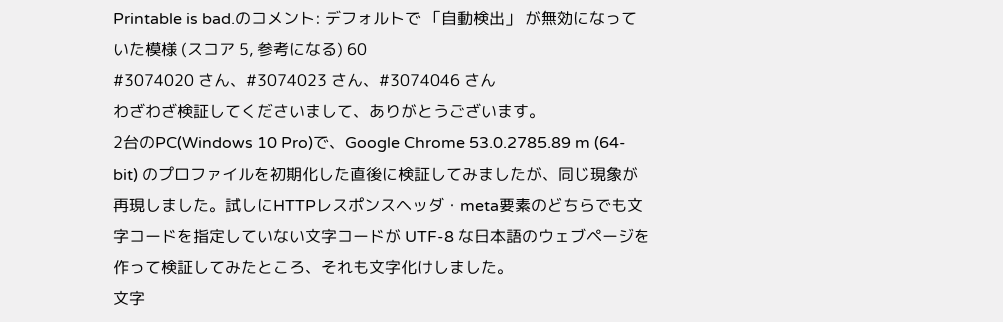Printable is bad.のコメント: デフォルトで 「自動検出」 が無効になっていた模様 (スコア 5, 参考になる) 60
#3074020 さん、#3074023 さん、#3074046 さん
わざわざ検証してくださいまして、ありがとうございます。
2台のPC(Windows 10 Pro)で、Google Chrome 53.0.2785.89 m (64-bit) のプロファイルを初期化した直後に検証してみましたが、同じ現象が再現しました。試しにHTTPレスポンスヘッダ・meta要素のどちらでも文字コードを指定していない文字コードが UTF-8 な日本語のウェブページを作って検証してみたところ、それも文字化けしました。
文字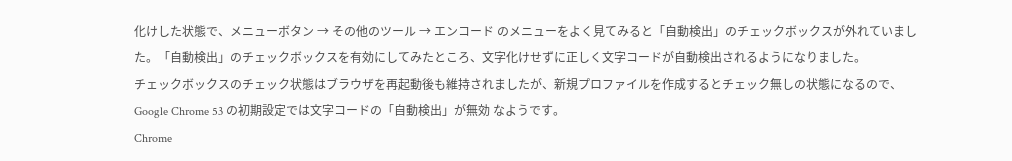化けした状態で、メニューボタン → その他のツール → エンコード のメニューをよく見てみると「自動検出」のチェックボックスが外れていました。「自動検出」のチェックボックスを有効にしてみたところ、文字化けせずに正しく文字コードが自動検出されるようになりました。
チェックボックスのチェック状態はブラウザを再起動後も維持されましたが、新規プロファイルを作成するとチェック無しの状態になるので、Google Chrome 53 の初期設定では文字コードの「自動検出」が無効 なようです。
Chrome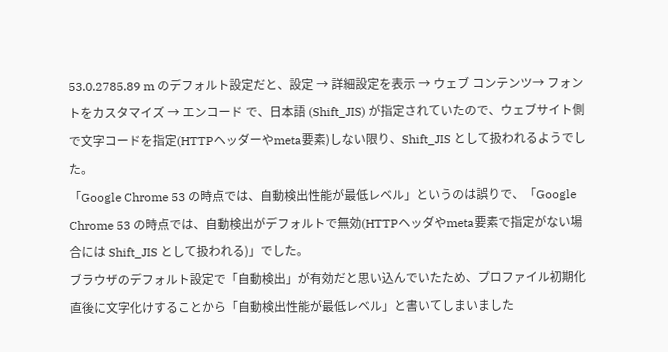53.0.2785.89 m のデフォルト設定だと、設定 → 詳細設定を表示 → ウェブ コンテンツ→ フォントをカスタマイズ → エンコード で、日本語 (Shift_JIS) が指定されていたので、ウェブサイト側で文字コードを指定(HTTPヘッダーやmeta要素)しない限り、Shift_JIS として扱われるようでした。
「Google Chrome 53 の時点では、自動検出性能が最低レベル」というのは誤りで、「Google Chrome 53 の時点では、自動検出がデフォルトで無効(HTTPヘッダやmeta要素で指定がない場合には Shift_JIS として扱われる)」でした。
ブラウザのデフォルト設定で「自動検出」が有効だと思い込んでいたため、プロファイル初期化直後に文字化けすることから「自動検出性能が最低レベル」と書いてしまいました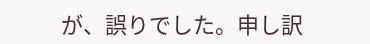が、誤りでした。申し訳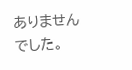ありませんでした。